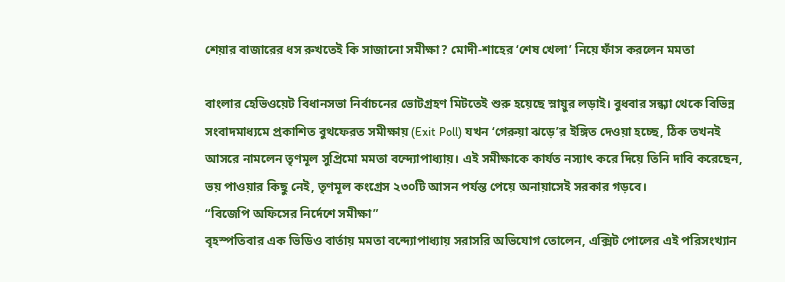শেয়ার বাজারের ধস রুখতেই কি সাজানো সমীক্ষা? মোদী-শাহের ‘শেষ খেলা’ নিয়ে ফাঁস করলেন মমতা

বাংলার হেভিওয়েট বিধানসভা নির্বাচনের ভোটগ্রহণ মিটতেই শুরু হয়েছে স্নায়ুর লড়াই। বুধবার সন্ধ্যা থেকে বিভিন্ন সংবাদমাধ্যমে প্রকাশিত বুথফেরত সমীক্ষায় (Exit Poll) যখন ‘গেরুয়া ঝড়ে’র ইঙ্গিত দেওয়া হচ্ছে, ঠিক তখনই আসরে নামলেন তৃণমূল সুপ্রিমো মমতা বন্দ্যোপাধ্যায়। এই সমীক্ষাকে কার্যত নস্যাৎ করে দিয়ে তিনি দাবি করেছেন, ভয় পাওয়ার কিছু নেই, তৃণমূল কংগ্রেস ২৩০টি আসন পর্যন্ত পেয়ে অনায়াসেই সরকার গড়বে।
“বিজেপি অফিসের নির্দেশে সমীক্ষা”
বৃহস্পতিবার এক ভিডিও বার্তায় মমতা বন্দ্যোপাধ্যায় সরাসরি অভিযোগ তোলেন, এক্সিট পোলের এই পরিসংখ্যান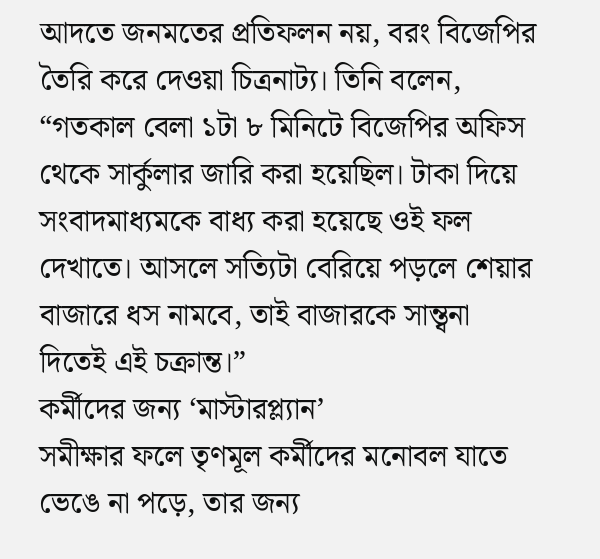আদতে জনমতের প্রতিফলন নয়, বরং বিজেপির তৈরি করে দেওয়া চিত্রনাট্য। তিনি বলেন, “গতকাল বেলা ১টা ৮ মিনিটে বিজেপির অফিস থেকে সার্কুলার জারি করা হয়েছিল। টাকা দিয়ে সংবাদমাধ্যমকে বাধ্য করা হয়েছে ওই ফল দেখাতে। আসলে সত্যিটা বেরিয়ে পড়লে শেয়ার বাজারে ধস নামবে, তাই বাজারকে সান্ত্বনা দিতেই এই চক্রান্ত।”
কর্মীদের জন্য ‘মাস্টারপ্ল্যান’
সমীক্ষার ফলে তৃণমূল কর্মীদের মনোবল যাতে ভেঙে না পড়ে, তার জন্য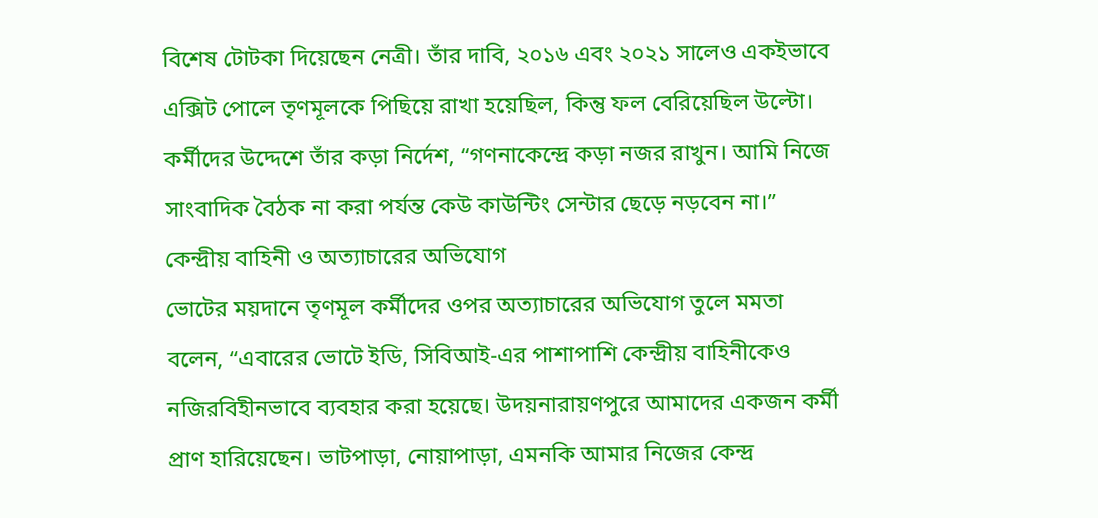বিশেষ টোটকা দিয়েছেন নেত্রী। তাঁর দাবি, ২০১৬ এবং ২০২১ সালেও একইভাবে এক্সিট পোলে তৃণমূলকে পিছিয়ে রাখা হয়েছিল, কিন্তু ফল বেরিয়েছিল উল্টো। কর্মীদের উদ্দেশে তাঁর কড়া নির্দেশ, “গণনাকেন্দ্রে কড়া নজর রাখুন। আমি নিজে সাংবাদিক বৈঠক না করা পর্যন্ত কেউ কাউন্টিং সেন্টার ছেড়ে নড়বেন না।”
কেন্দ্রীয় বাহিনী ও অত্যাচারের অভিযোগ
ভোটের ময়দানে তৃণমূল কর্মীদের ওপর অত্যাচারের অভিযোগ তুলে মমতা বলেন, “এবারের ভোটে ইডি, সিবিআই-এর পাশাপাশি কেন্দ্রীয় বাহিনীকেও নজিরবিহীনভাবে ব্যবহার করা হয়েছে। উদয়নারায়ণপুরে আমাদের একজন কর্মী প্রাণ হারিয়েছেন। ভাটপাড়া, নোয়াপাড়া, এমনকি আমার নিজের কেন্দ্র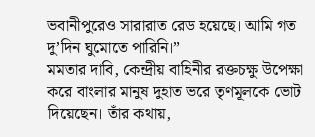ভবানীপুরেও সারারাত রেড হয়েছে। আমি গত দু’দিন ঘুমোতে পারিনি।”
মমতার দাবি, কেন্দ্রীয় বাহিনীর রক্তচক্ষু উপেক্ষা করে বাংলার মানুষ দুহাত ভরে তৃণমূলকে ভোট দিয়েছেন। তাঁর কথায়,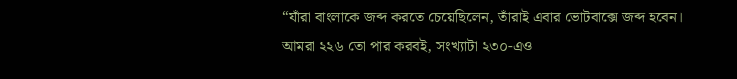“যাঁরা বাংলাকে জব্দ করতে চেয়েছিলেন, তাঁরাই এবার ভোটবাক্সে জব্দ হবেন। আমরা ২২৬ তো পার করবই, সংখ্যাটা ২৩০-এও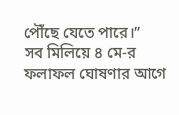পৌঁছে যেতে পারে।”
সব মিলিয়ে ৪ মে-র ফলাফল ঘোষণার আগে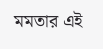মমতার এই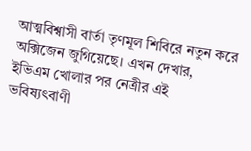আত্মবিশ্বাসী বার্তা তৃণমূল শিবিরে নতুন করে অক্সিজেন জুগিয়েছে। এখন দেখার, ইভিএম খোলার পর নেত্রীর এই ভবিষ্যৎবাণী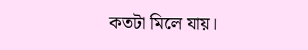কতটা মিলে যায়।